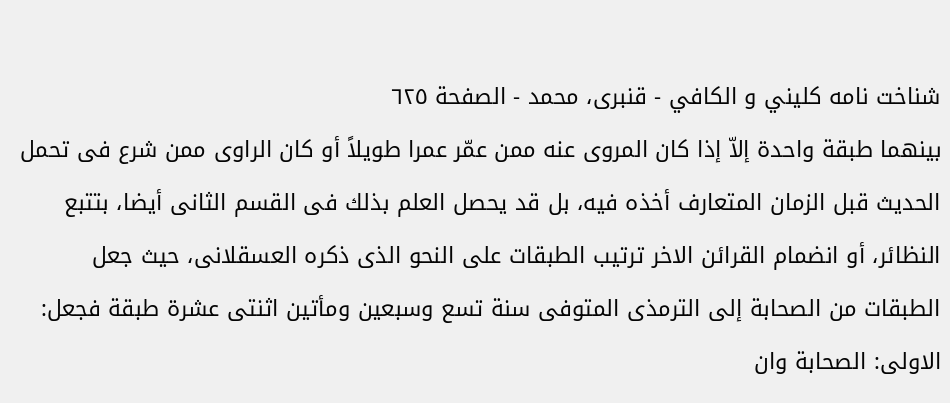شناخت نامه کليني و الکافي - قنبری، محمد - الصفحة ٦٢٥
بينهما طبقة واحدة إلاّ إذا كان المروى عنه ممن عمّر عمرا طويلاً أو كان الراوى ممن شرع فى تحمل الحديث قبل الزمان المتعارف أخذه فيه، بل قد يحصل العلم بذلك فى القسم الثانى أيضا، بتتبع النظائر، أو انضمام القرائن الاخر ترتيب الطبقات على النحو الذى ذكره العسقلانى، حيث جعل الطبقات من الصحابة إلى الترمذى المتوفى سنة تسع وسبعين ومأتين اثنتى عشرة طبقة فجعل: الاولى: الصحابة وان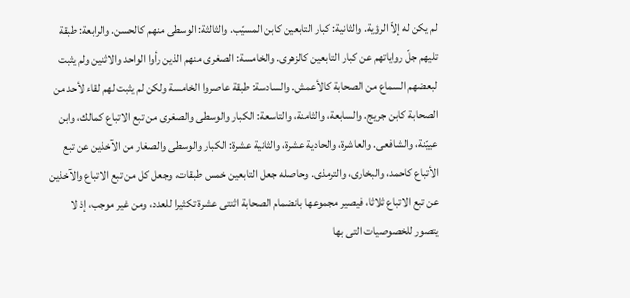لم يكن له إلاّ الرؤية. والثانية: كبار التابعين كابن المسيّب. والثالثة: الوسطى منهم كالحسن. والرابعة: طبقة تليهم جلّ رواياتهم عن كبار التابعين كالزهرى. والخامسة: الصغرى منهم الذين رأوا الواحد والاثنين ولم يثبت لبعضهم السماع من الصحابة كالأعمش. والسادسة: طبقة عاصروا الخامسة ولكن لم يثبت لهم لقاء لأحد من الصحابة كابن جريج. والسابعة، والثامنة، والتاسعة: الكبار والوسطى والصغرى من تبع الاتباع كمالك، وابن عييّنة، والشافعى. والعاشرة، والحادية عشرة، والثانية عشرة: الكبار والوسطى والصغار من الآخذين عن تبع الأتباع كاحمد، والبخارى، والترمذى. وحاصله جعل التابعين خمس طبقات، وجعل كل من تبع الاتباع والآخذين عن تبع الاتباع ثلاثا، فيصير مجموعها بانضمام الصحابة اثنتى عشرة تكثيرا للعدد، ومن غير موجب، إذ لا يتصور للخصوصيات التى بها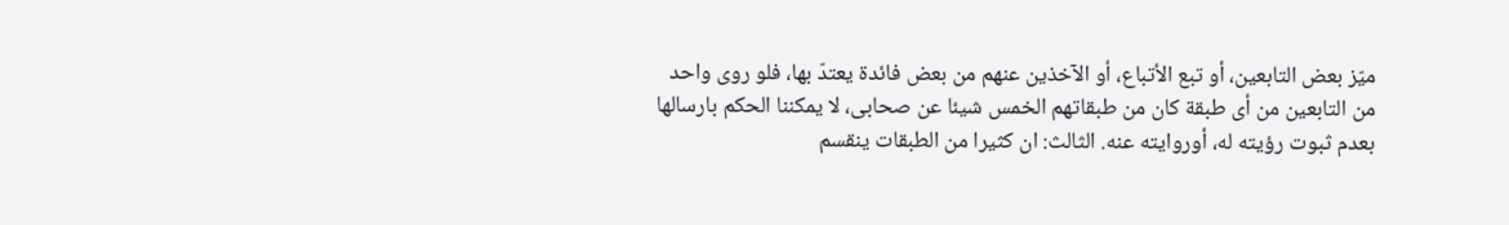ميّز بعض التابعين، أو تبع الأتباع، أو الآخذين عنهم من بعض فائدة يعتدّ بها، فلو روى واحد من التابعين من أى طبقة كان من طبقاتهم الخمس شيئا عن صحابى، لا يمكننا الحكم بارسالها بعدم ثبوت رؤيته له، أوروايته عنه. الثالث: ان كثيرا من الطبقات ينقسم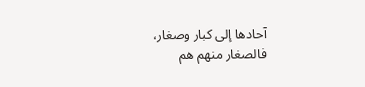آحادها إلى كبار وصغار، فالصغار منهم هم